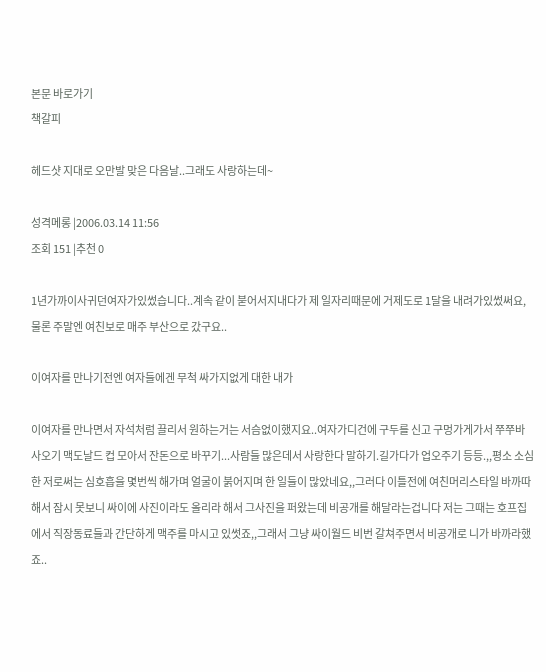본문 바로가기
책갈피

헤드샷 지대로 오만발 맞은 다음날..그래도 사랑하는데~

성격메롱 |2006.03.14 11:56
조회 151 |추천 0

1년가까이사귀던여자가있썼습니다..계속 같이 붇어서지내다가 제 일자리때문에 거제도로 1달을 내려가있썼써요,물론 주말엔 여친보로 매주 부산으로 갔구요..

이여자를 만나기전엔 여자들에겐 무척 싸가지없게 대한 내가

이여자를 만나면서 자석처럼 끌리서 원하는거는 서슴없이했지요..여자가디건에 구두를 신고 구멍가게가서 쭈쭈바 사오기 맥도날드 컵 모아서 잔돈으로 바꾸기...사람들 많은데서 사랑한다 말하기.길가다가 업오주기 등등.,,평소 소심한 저로써는 심호흡을 몇번씩 해가며 얼굴이 붉어지며 한 일들이 많았네요,,그러다 이틀전에 여친머리스타일 바까따해서 잠시 못보니 싸이에 사진이라도 올리라 해서 그사진을 퍼왔는데 비공개를 해달라는겁니다 저는 그때는 호프집에서 직장동료들과 간단하게 맥주를 마시고 있썻죠,,그래서 그냥 싸이월드 비번 갈쳐주면서 비공개로 니가 바까라했죠..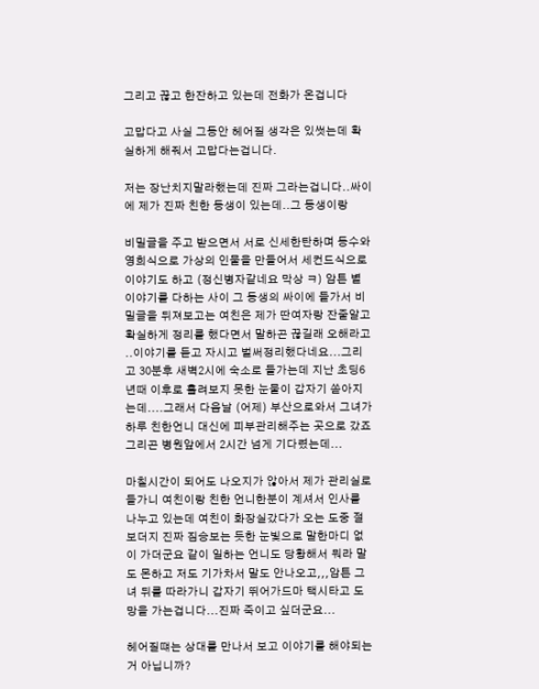그리고 끊고 한잔하고 있는데 전화가 온겁니다

고맙다고 사실 그동안 헤어질 생각은 있썻는데 확실하게 해줘서 고맙다는겁니다.

저는 장난치지말라했는데 진짜 그라는겁니다..싸이에 제가 진짜 친한 동생이 있는데..그 동생이랑

비밀글을 주고 받으면서 서로 신세한탄하며 동수와 영희식으로 가상의 인물을 만들어서 세컨드식으로 이야기도 하고 (정신병자같네요 막상 ㅋ) 암튼 별 이야기를 다하는 사이 그 동생의 싸이에 들가서 비밀글을 뒤져보고는 여친은 제가 딴여자랑 잔줄알고 확실하게 정리를 했다면서 말하곤 끊길래 오해라고 ..이야기를 듣고 자시고 벌써정리했다네요...그리고 30분후 새벽2시에 숙소로 들가는데 지난 초딩6년때 이후로 흘려보지 못한 눈물이 갑자기 쏟아지는데....그래서 다음날 (어제) 부산으로와서 그녀가 하루 친한언니 대신에 피부관리해주는 곳으로 갔죠 그리곤 병원앞에서 2시간 넘게 기다렸는데...

마칠시간이 되어도 나오지가 않아서 제가 관리실로 들가니 여친이랑 친한 언니한분이 계셔서 인사를 나누고 있는데 여친이 화장실갔다가 오는 도중 절 보더지 진짜 짐승보는 듯한 눈빛으로 말한마디 없이 가더군요 같이 일하는 언니도 당황해서 뭐라 말도 몬하고 저도 기가차서 말도 안나오고,,,암튼 그녀 뒤를 따라가니 갑자기 뛰어가드마 택시타고 도망을 가는겁니다...진짜 죽이고 싶더군요...

헤어질떄는 상대를 만나서 보고 이야기를 해야되는거 아닙니까?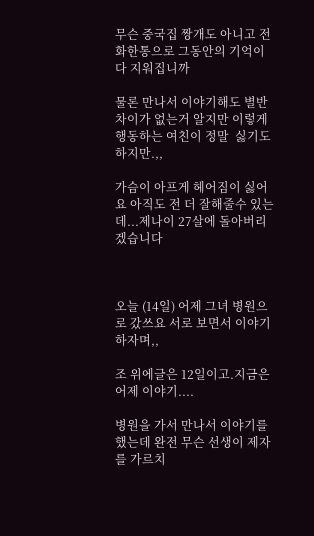무슨 중국집 짱개도 아니고 전화한통으로 그동안의 기억이 다 지워집니까

물론 만나서 이야기해도 별반 차이가 없는거 알지만 이렇게 행동하는 여친이 정말  싫기도 하지만.,,

가슴이 아프게 헤어짐이 싫어요 아직도 전 더 잘해줄수 있는데...제나이 27살에 돌아버리겠습니다



오늘 (14일) 어제 그녀 병원으로 갔쓰요 서로 보면서 이야기하자며,,

조 위에글은 12일이고.지금은 어제 이야기....

병원을 가서 만나서 이야기를 했는데 완전 무슨 선생이 제자를 가르치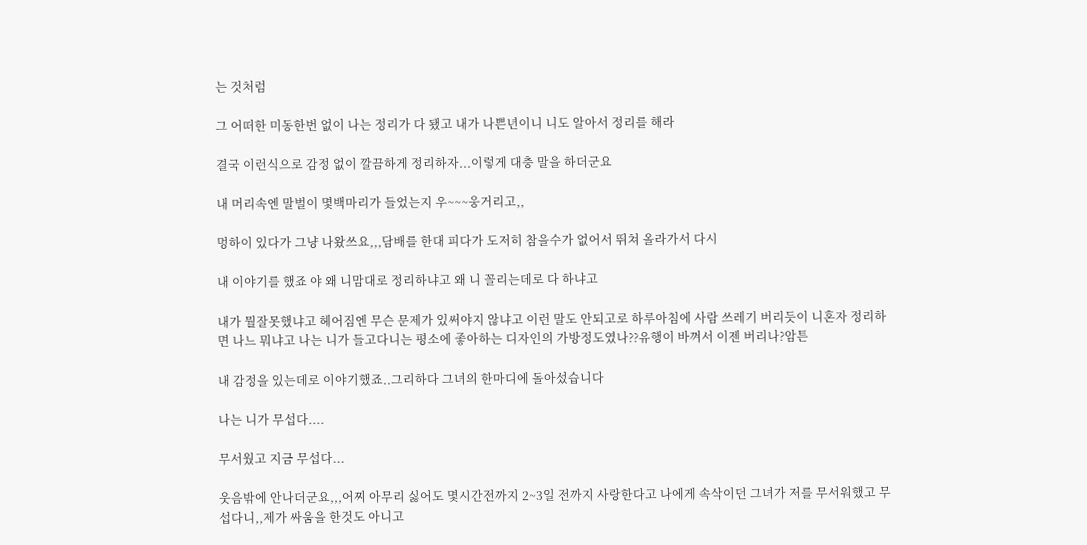는 것처럼

그 어떠한 미동한번 없이 나는 정리가 다 됐고 내가 나쁜년이니 니도 알아서 정리를 해라

결국 이런식으로 감정 없이 깔끔하게 정리하자...이렇게 대충 말을 하더군요

내 머리속엔 말벌이 몇백마리가 들었는지 우~~~웅거리고,,

멍하이 있다가 그냥 나왔쓰요,,,담배를 한대 피다가 도저히 참을수가 없어서 뛰쳐 올라가서 다시

내 이야기를 했죠 야 왜 니맘대로 정리하냐고 왜 니 꼴리는데로 다 하냐고

내가 뭘잘못했냐고 헤어짐엔 무슨 문제가 있써야지 않냐고 이런 말도 안되고로 하루아침에 사람 쓰레기 버리듯이 니혼자 정리하면 나느 뭐냐고 나는 니가 들고다니는 평소에 좋아하는 디자인의 가방정도였나??유행이 바껴서 이젠 버리나?암튼

내 감정을 있는데로 이야기했죠..그리하다 그녀의 한마디에 돌아섰습니다

나는 니가 무섭다....

무서웠고 지금 무섭다...

웃음밖에 안나더군요,,,어찌 아무리 싫어도 몇시간전까지 2~3일 전까지 사랑한다고 나에게 속삭이던 그녀가 저를 무서워했고 무섭다니,,제가 싸움을 한것도 아니고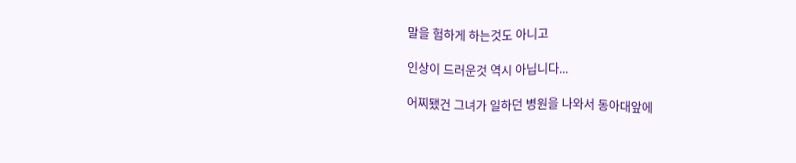말을 험하게 하는것도 아니고

인상이 드러운것 역시 아닙니다...

어찌됐건 그녀가 일하던 병원을 나와서 동아대앞에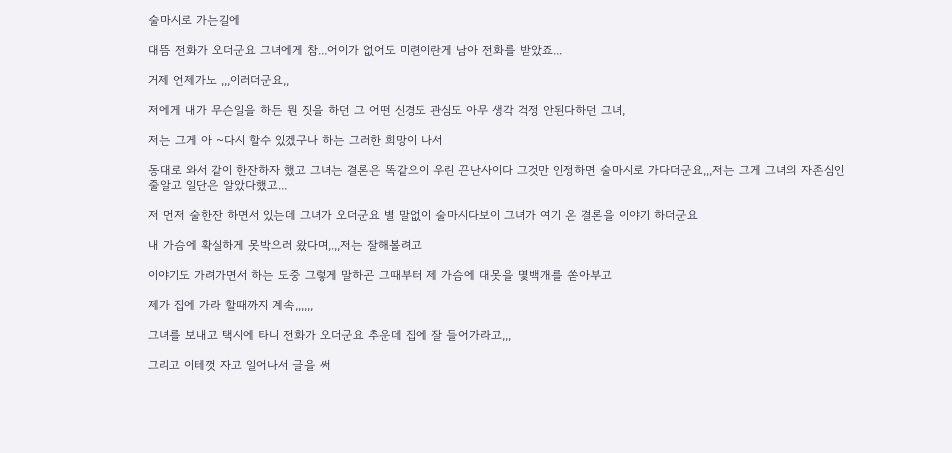술마시로 가는길에

대뜸 전화가 오더군요 그녀에게 참...어이가 없어도 미련이란게 남아 전화를 받았죠...

거제 언제가노 ,,,이러더군요,,

저에게 내가 무슨일을 하든 뭔 짓을 하던 그 어떤 신경도 관심도 아무 생각 걱정 안된다하던 그녀,

저는 그게 아 ~다시 할수 있겠구나 하는 그러한 희망이 나서

동대로 와서 같이 한잔하자 했고 그녀는 결론은 똑같으이 우린 끈난사이다 그것만 인정하면 술마시로 가다더군요,,,저는 그게 그녀의 자존심인줄알고 일단은 알았다했고...

저 먼저 술한잔 하면서 있는데 그녀가 오더군요 별 말없이 술마시다보이 그녀가 여기 온 결론을 이야기 하더군요

내 가슴에 확실하게 못박으러 왔다며,.,,저는 잘해볼려고

이야기도 가려가면서 하는 도중 그렇게 말하곤 그때부터 제 가슴에 대못을 몇백개를 쏟아부고

제가 집에 가라 할때까지 계속,,,,,,

그녀를 보내고 택시에 타니 전화가 오더군요 추운데 집에 잘 들어가라고,,,

그리고 이테껏 자고 일어나서 글을 써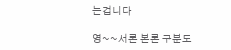는겁니다

영~~서론 본론 구분도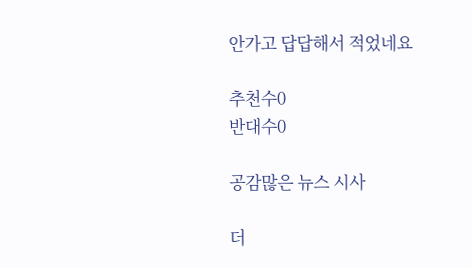안가고 답답해서 적었네요

추천수0
반대수0

공감많은 뉴스 시사

더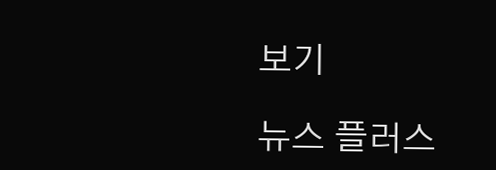보기

뉴스 플러스